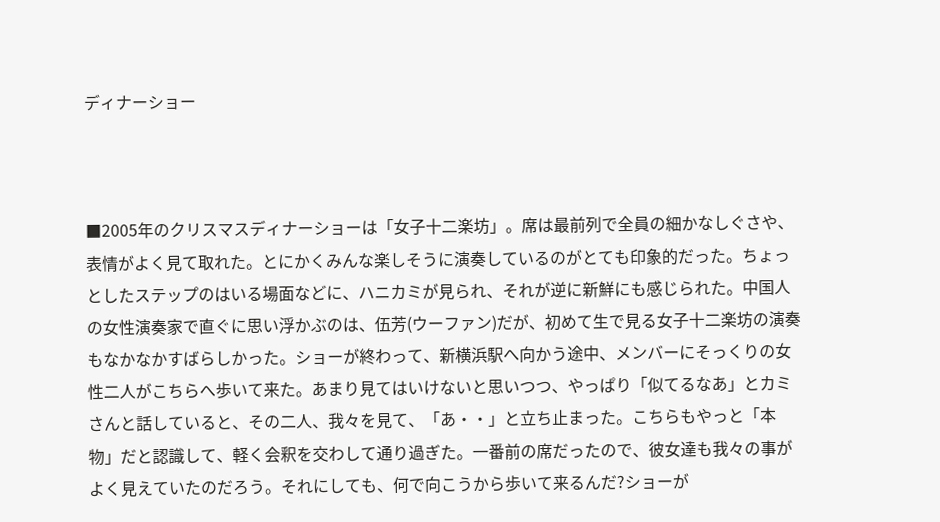ディナーショー



■2005年のクリスマスディナーショーは「女子十二楽坊」。席は最前列で全員の細かなしぐさや、表情がよく見て取れた。とにかくみんな楽しそうに演奏しているのがとても印象的だった。ちょっとしたステップのはいる場面などに、ハニカミが見られ、それが逆に新鮮にも感じられた。中国人の女性演奏家で直ぐに思い浮かぶのは、伍芳(ウーファン)だが、初めて生で見る女子十二楽坊の演奏もなかなかすばらしかった。ショーが終わって、新横浜駅へ向かう途中、メンバーにそっくりの女性二人がこちらへ歩いて来た。あまり見てはいけないと思いつつ、やっぱり「似てるなあ」とカミさんと話していると、その二人、我々を見て、「あ・・」と立ち止まった。こちらもやっと「本物」だと認識して、軽く会釈を交わして通り過ぎた。一番前の席だったので、彼女達も我々の事がよく見えていたのだろう。それにしても、何で向こうから歩いて来るんだ?ショーが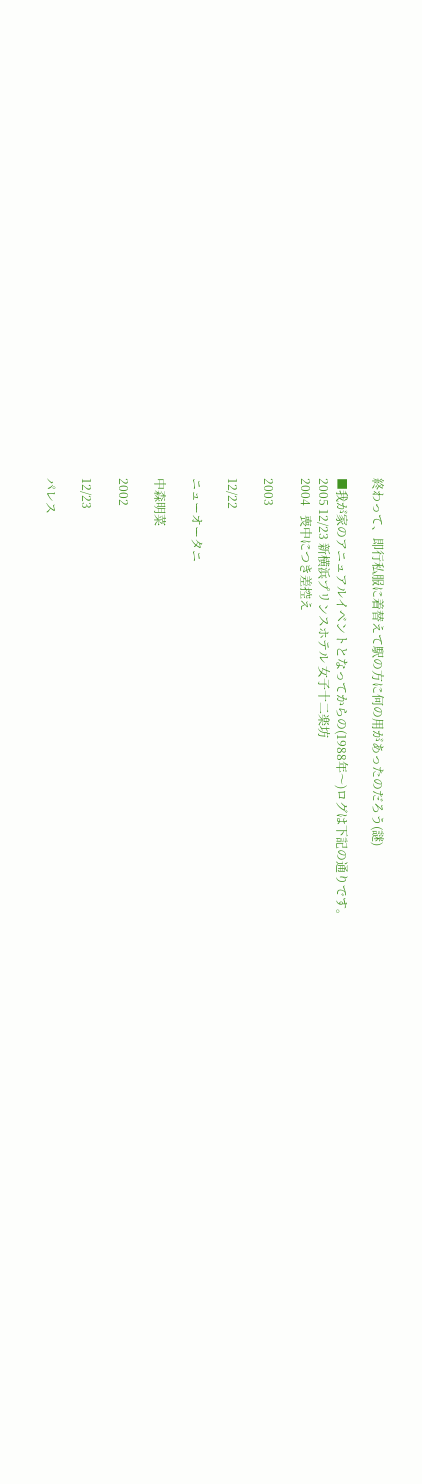終わって、即行私服に着替えて駅の方に何の用があったのだろう(謎)

■我が家のアニュアルイベントとなってからの(1988年〜)ログは下記の通りです。
2005 12/23 新横浜プリンスホテル 女子十二楽坊
2004   喪中につき差控え

2003

12/22

ニューオータニ

中森明菜

2002

12/23

パレス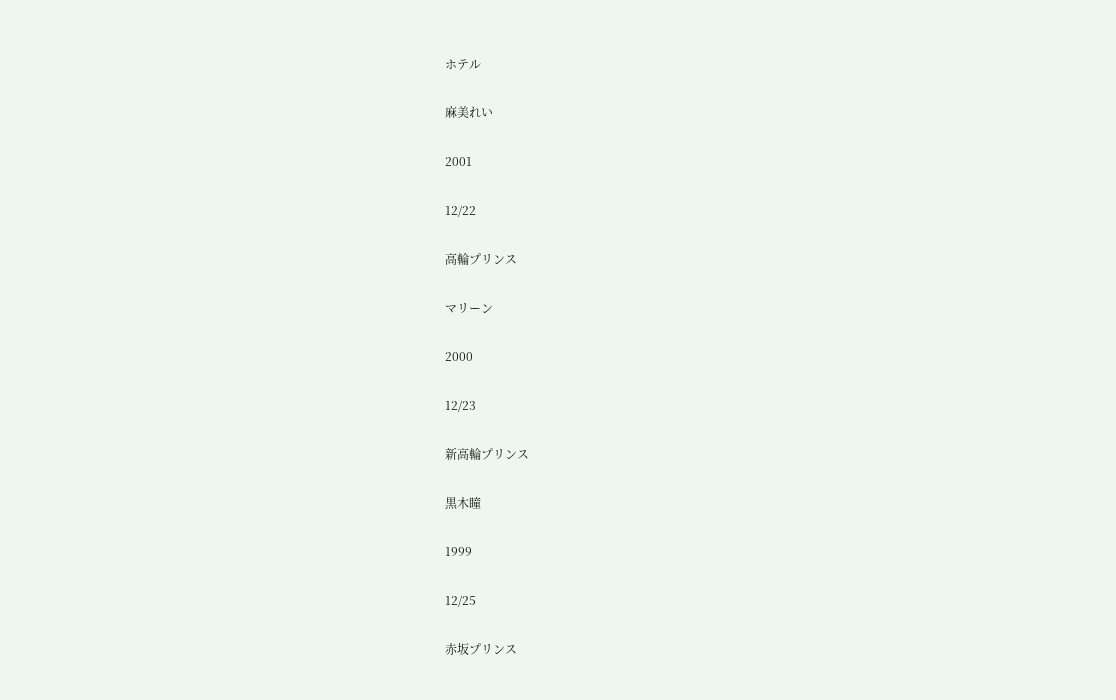ホテル

麻美れい

2001

12/22

高輪プリンス

マリーン

2000

12/23

新高輪プリンス

黒木瞳

1999

12/25

赤坂プリンス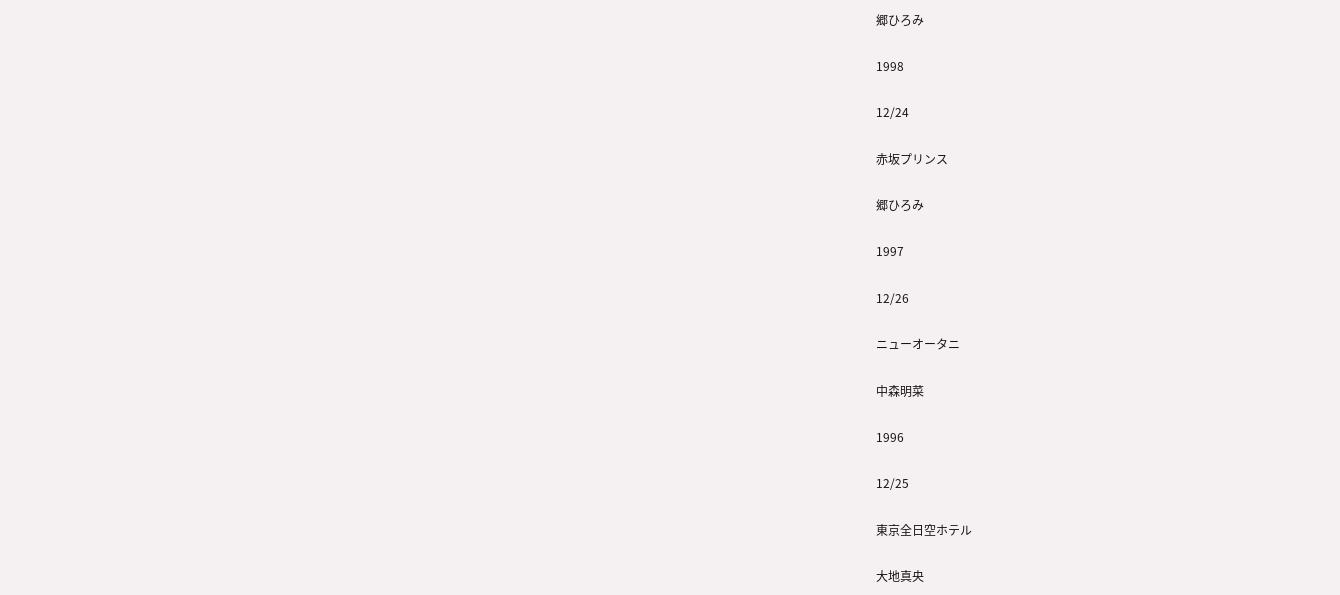郷ひろみ

1998

12/24

赤坂プリンス

郷ひろみ

1997

12/26

ニューオータニ

中森明菜

1996

12/25

東京全日空ホテル

大地真央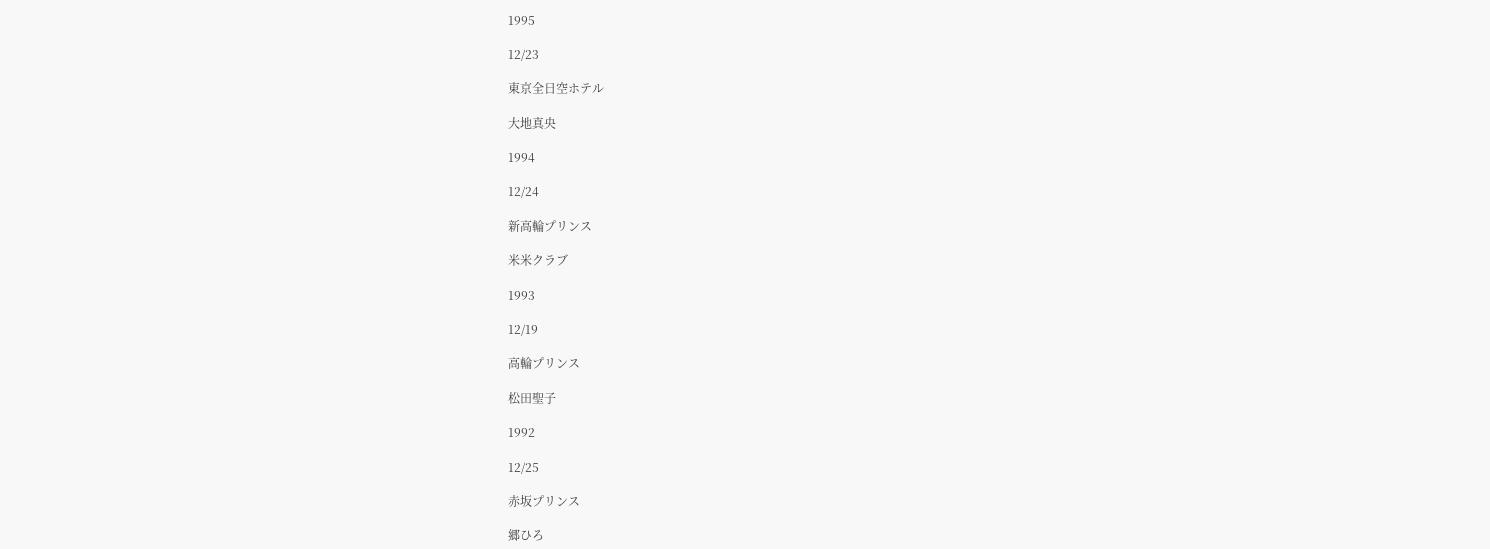1995

12/23

東京全日空ホテル

大地真央

1994

12/24

新高輪プリンス

米米クラブ

1993

12/19

高輪プリンス

松田聖子

1992

12/25

赤坂プリンス

郷ひろ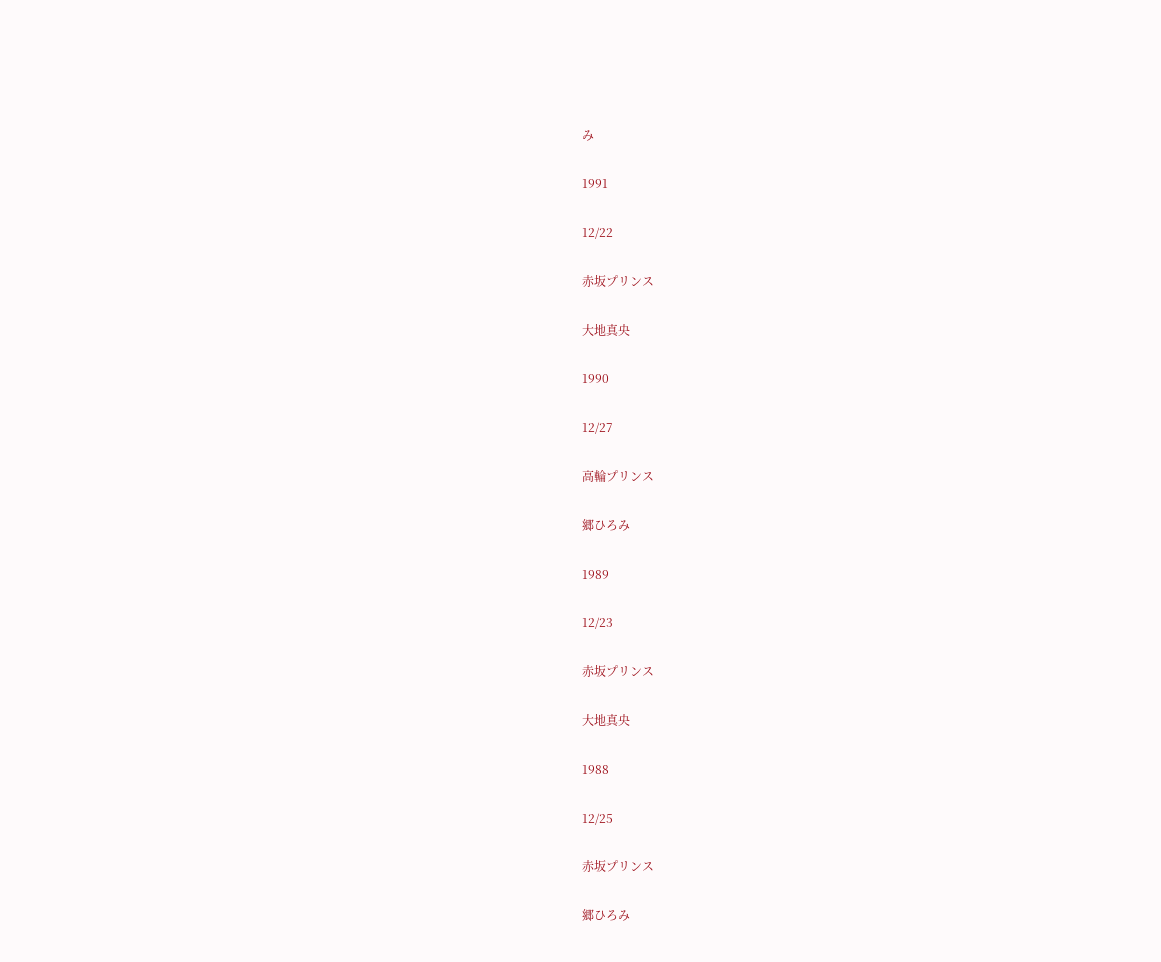み

1991

12/22

赤坂プリンス

大地真央

1990

12/27

高輪プリンス

郷ひろみ

1989

12/23

赤坂プリンス

大地真央

1988

12/25

赤坂プリンス

郷ひろみ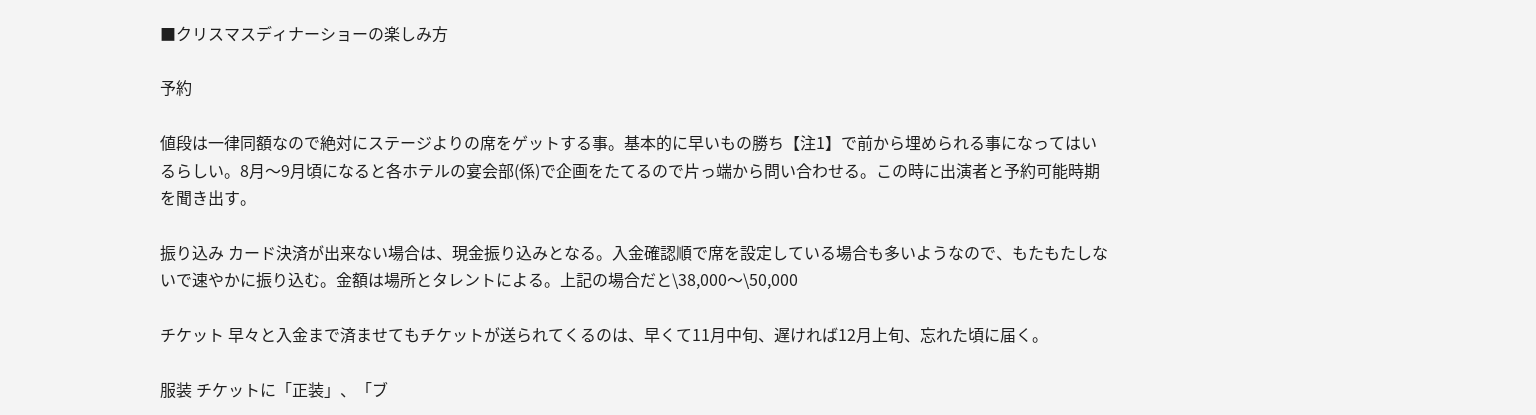■クリスマスディナーショーの楽しみ方

予約

値段は一律同額なので絶対にステージよりの席をゲットする事。基本的に早いもの勝ち【注1】で前から埋められる事になってはいるらしい。8月〜9月頃になると各ホテルの宴会部(係)で企画をたてるので片っ端から問い合わせる。この時に出演者と予約可能時期を聞き出す。

振り込み カード決済が出来ない場合は、現金振り込みとなる。入金確認順で席を設定している場合も多いようなので、もたもたしないで速やかに振り込む。金額は場所とタレントによる。上記の場合だと\38,000〜\50,000

チケット 早々と入金まで済ませてもチケットが送られてくるのは、早くて11月中旬、遅ければ12月上旬、忘れた頃に届く。

服装 チケットに「正装」、「ブ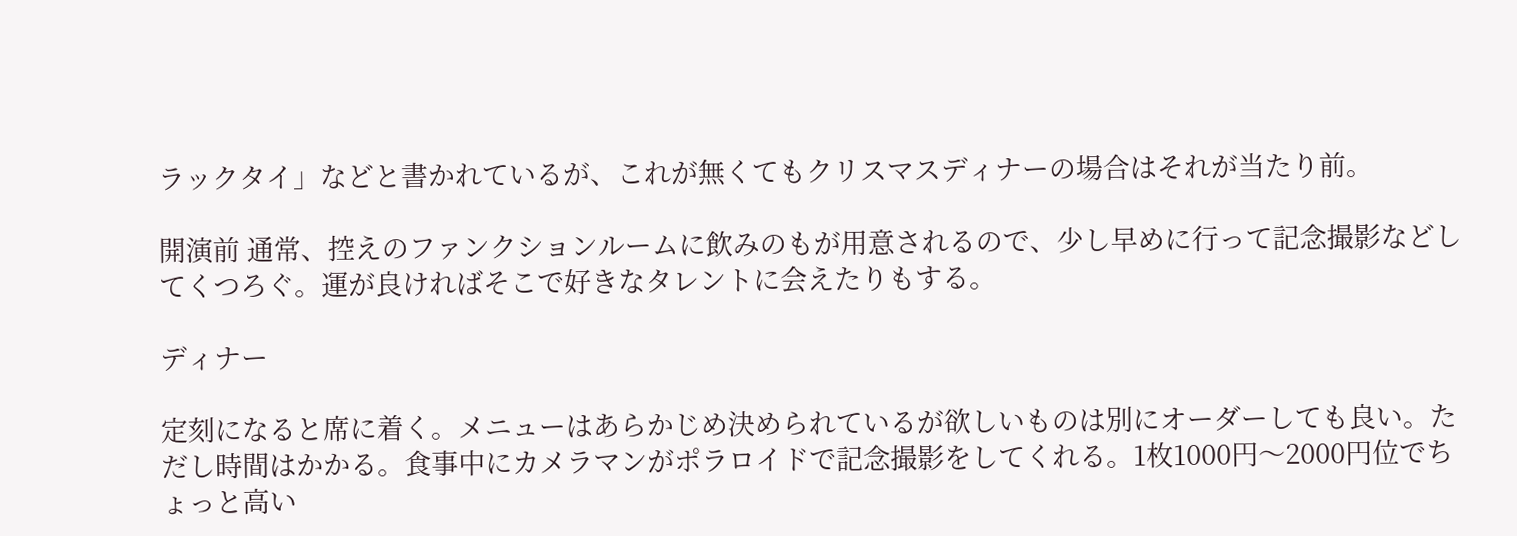ラックタイ」などと書かれているが、これが無くてもクリスマスディナーの場合はそれが当たり前。

開演前 通常、控えのファンクションルームに飲みのもが用意されるので、少し早めに行って記念撮影などしてくつろぐ。運が良ければそこで好きなタレントに会えたりもする。

ディナー

定刻になると席に着く。メニューはあらかじめ決められているが欲しいものは別にオーダーしても良い。ただし時間はかかる。食事中にカメラマンがポラロイドで記念撮影をしてくれる。1枚1000円〜2000円位でちょっと高い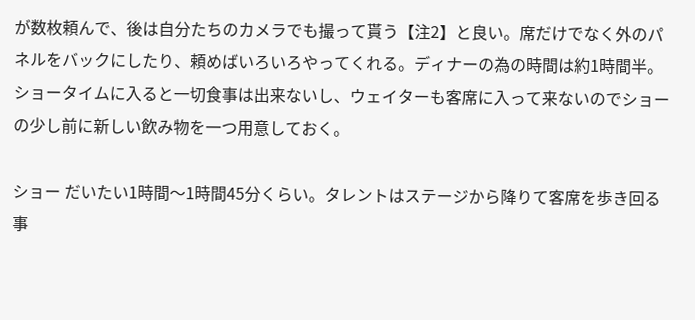が数枚頼んで、後は自分たちのカメラでも撮って貰う【注2】と良い。席だけでなく外のパネルをバックにしたり、頼めばいろいろやってくれる。ディナーの為の時間は約1時間半。ショータイムに入ると一切食事は出来ないし、ウェイターも客席に入って来ないのでショーの少し前に新しい飲み物を一つ用意しておく。

ショー だいたい1時間〜1時間45分くらい。タレントはステージから降りて客席を歩き回る事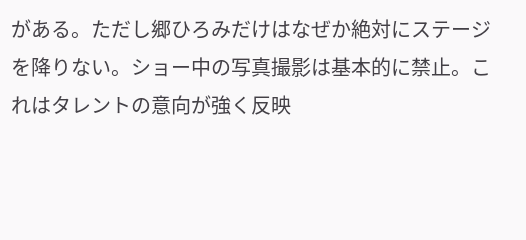がある。ただし郷ひろみだけはなぜか絶対にステージを降りない。ショー中の写真撮影は基本的に禁止。これはタレントの意向が強く反映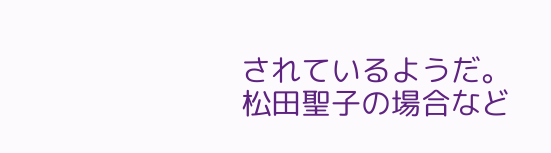されているようだ。松田聖子の場合など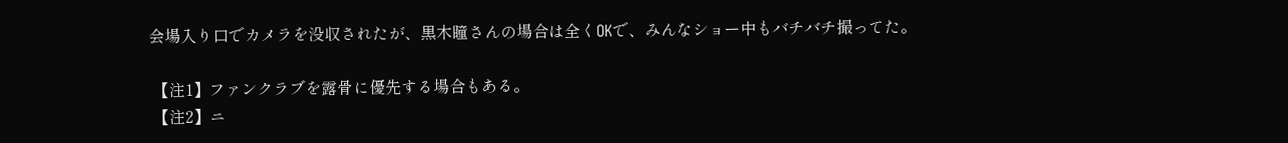会場入り口でカメラを没収されたが、黒木瞳さんの場合は全くOKで、みんなショー中もバチバチ撮ってた。

 【注1】ファンクラブを露骨に優先する場合もある。
 【注2】ニ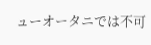ューオータニでは不可